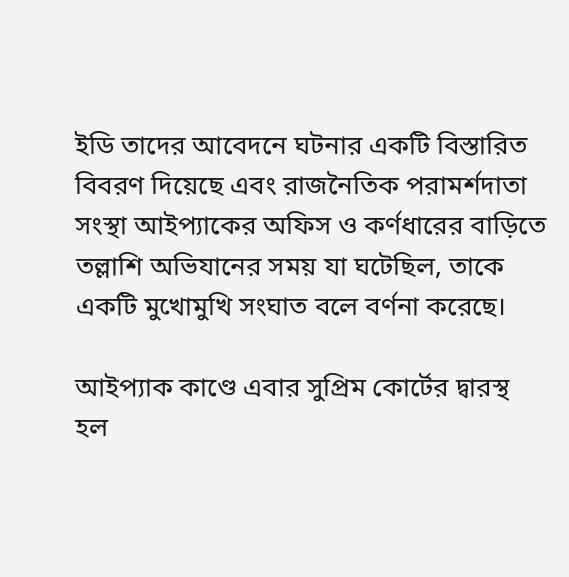ইডি তাদের আবেদনে ঘটনার একটি বিস্তারিত বিবরণ দিয়েছে এবং রাজনৈতিক পরামর্শদাতা সংস্থা আইপ্যাকের অফিস ও কর্ণধারের বাড়িতে তল্লাশি অভিযানের সময় যা ঘটেছিল, তাকে একটি মুখোমুখি সংঘাত বলে বর্ণনা করেছে।

আইপ্যাক কাণ্ডে এবার সুপ্রিম কোর্টের দ্বারস্থ হল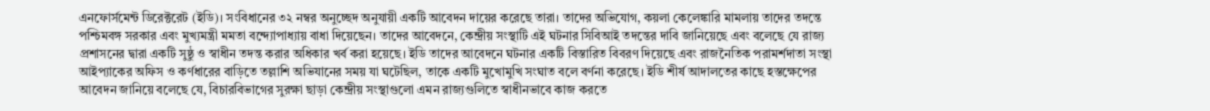এনফোর্সমেন্ট ডিরেক্টরেট (ইডি)। সংবিধানের ৩২ নম্বর অনুচ্ছেদ অনুযায়ী একটি আবেদন দায়ের করেছে তারা। তাদের অভিযোগ, কয়লা কেলেঙ্কারি মামলায় তাদের তদন্তে পশ্চিমবঙ্গ সরকার এবং মুখ্যমন্ত্রী মমতা বন্দ্যোপাধ্যায় বাধা দিয়েছেন। তাদের আবেদনে, কেন্দ্রীয় সংস্থাটি এই ঘটনার সিবিআই তদন্তের দাবি জানিয়েছে এবং বলেছে যে রাজ্য প্রশাসনের দ্বারা একটি সুষ্ঠু ও স্বাধীন তদন্ত করার অধিকার খর্ব করা হয়েছে। ইডি তাদের আবেদনে ঘটনার একটি বিস্তারিত বিবরণ দিয়েছে এবং রাজনৈতিক পরামর্শদাতা সংস্থা আইপ্যাকের অফিস ও কর্ণধারের বাড়িতে তল্লাশি অভিযানের সময় যা ঘটেছিল, তাকে একটি মুখোমুখি সংঘাত বলে বর্ণনা করেছে। ইডি শীর্ষ আদালতের কাছে হস্তক্ষেপের আবেদন জানিয়ে বলেছে যে, বিচারবিভাগের সুরক্ষা ছাড়া কেন্দ্রীয় সংস্থাগুলো এমন রাজ্যগুলিতে স্বাধীনভাবে কাজ করতে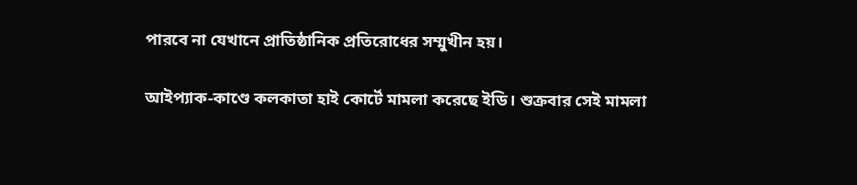পারবে না যেখানে প্রাতিষ্ঠানিক প্রতিরোধের সম্মুখীন হয়।

আইপ্যাক-কাণ্ডে কলকাতা হাই কোর্টে মামলা করেছে ইডি। শুক্রবার সেই মামলা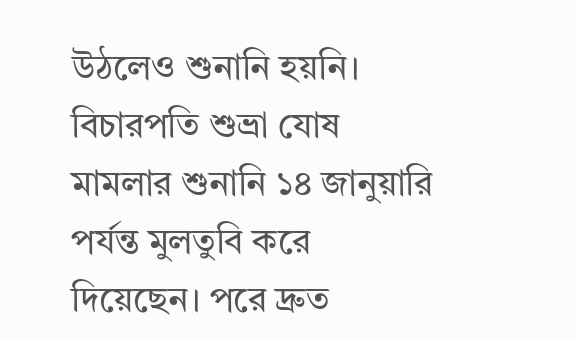উঠলেও শুনানি হয়নি। বিচারপতি শুভ্রা যোষ মামলার শুনানি ১৪ জানুয়ারি পর্যন্ত মুলতুবি করে দিয়েছেন। পরে দ্রুত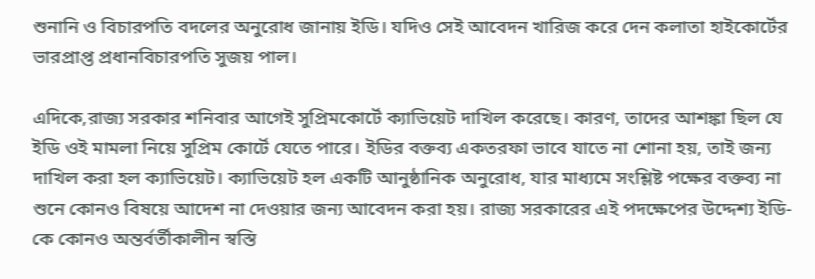শুনানি ও বিচারপতি বদলের অনুরোধ জানায় ইডি। যদিও সেই আবেদন খারিজ করে দেন কলাতা হাইকোর্টের ভারপ্রাপ্ত প্রধানবিচারপতি সুজয় পাল।

এদিকে,রাজ্য সরকার শনিবার আগেই সুপ্রিমকোর্টে ক্যাভিয়েট দাখিল করেছে। কারণ, তাদের আশঙ্কা ছিল যে ইডি ওই মামলা নিয়ে সুপ্রিম কোর্টে যেতে পারে। ইডির বক্তব্য একতরফা ভাবে যাতে না শোনা হয়, তাই জন্য দাখিল করা হল ক্যাভিয়েট। ক্যাভিয়েট হল একটি আনুষ্ঠানিক অনুরোধ, যার মাধ্যমে সংশ্লিষ্ট পক্ষের বক্তব্য না শুনে কোনও বিষয়ে আদেশ না দেওয়ার জন্য আবেদন করা হয়। রাজ্য সরকারের এই পদক্ষেপের উদ্দেশ্য ইডি-কে কোনও অন্তর্বর্তীকালীন স্বস্তি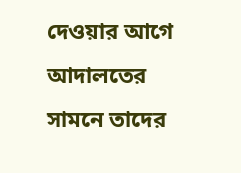দেওয়ার আগে আদালতের সামনে তাদের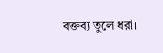বক্তব্য তুলে ধরা।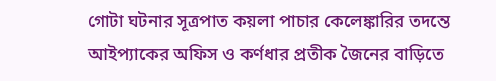গোটা ঘটনার সূত্রপাত কয়লা পাচার কেলেঙ্কারির তদন্তে আইপ্যাকের অফিস ও কর্ণধার প্রতীক জৈনের বাড়িতে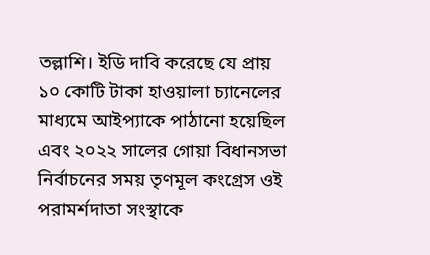তল্লাশি। ইডি দাবি করেছে যে প্রায় ১০ কোটি টাকা হাওয়ালা চ্যানেলের মাধ্যমে আইপ্যাকে পাঠানো হয়েছিল এবং ২০২২ সালের গোয়া বিধানসভা নির্বাচনের সময় তৃণমূল কংগ্রেস ওই পরামর্শদাতা সংস্থাকে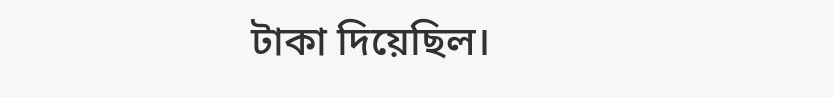টাকা দিয়েছিল।